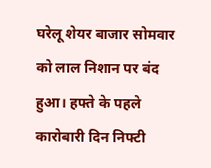घरेलू शेयर बाजार सोमवार को लाल निशान पर बंद हुआ। हफ्ते के पहले कारोबारी दिन निफ्टी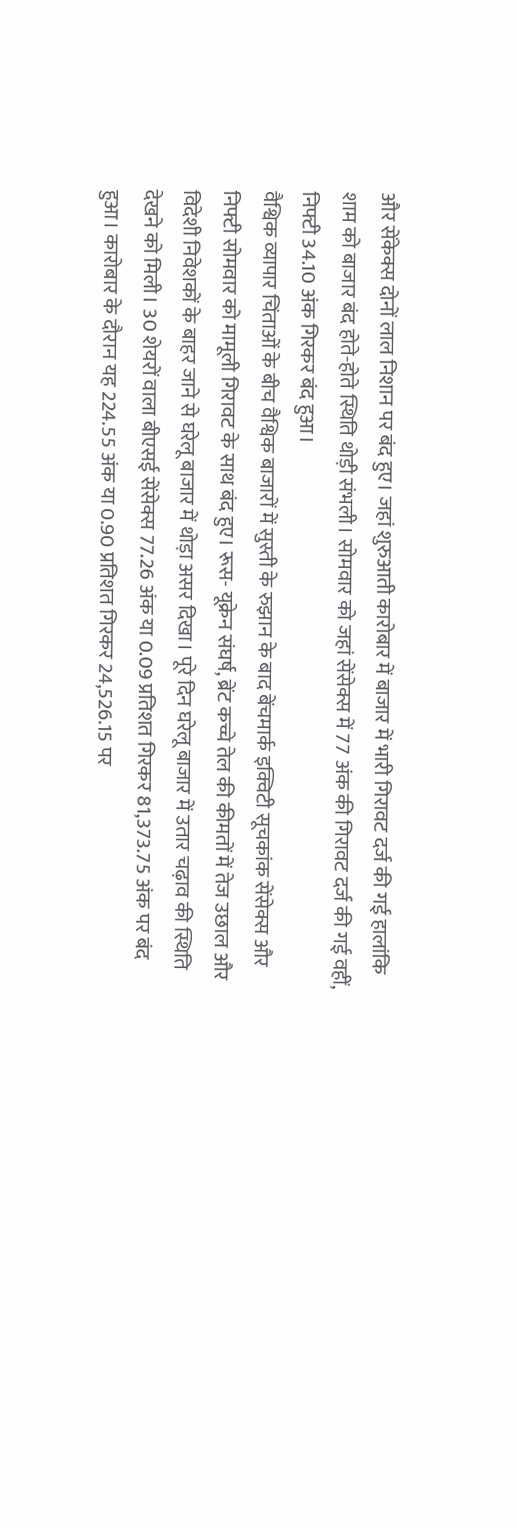और सेंकेक्स दोनों लाल निशान पर बंद हुए। जहां शुरुआती कारोबार में बाजार में भारी गिरावट दर्ज की गई हालांकि शाम को बाजार बंद होते-होते स्थिति थोड़ी संभली। सोमवार को जहां सेंसेक्स में 77 अंक की गिरावट दर्ज की गई वहीं, निफ्टी 34.10 अंक गिरकर बंद हुआ।
वैश्विक व्यापार चिंताओं के बीच वैश्विक बाजारों में सुस्ती के रुझान के बाद बेंचमार्क इक्विटी सूचकांक सेंसेक्स और निफ्टी सोमवार को मामूली गिरावट के साथ बंद हुए। रूस- यूक्रेन संघर्ष, ब्रेंट कच्चे तेल की कीमतों में तेज उछाल और विदेशी निवेशकों के बाहर जाने से घरेलू बाजार में थोड़ा असर दिखा। पूरे दिन घरेलू बाजार में उतार चढ़ाव की स्थिति देखने को मिली। 30 शेयरों वाला बीएसई सेंसेक्स 77.26 अंक या 0.09 प्रतिशत गिरकर 81,373.75 अंक पर बंद हुआ। कारोबार के दौरान यह 224.55 अंक या 0.90 प्रतिशत गिरकर 24,526.15 पर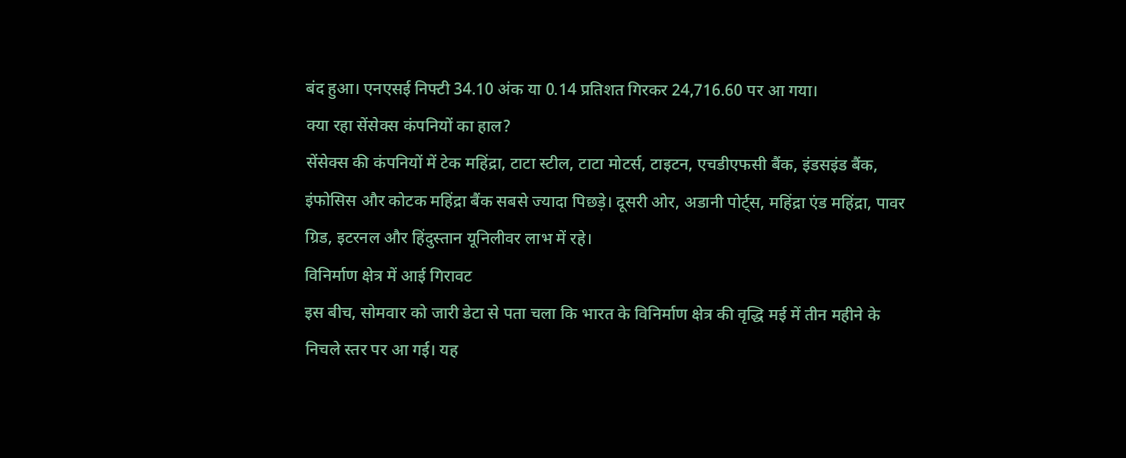बंद हुआ। एनएसई निफ्टी 34.10 अंक या 0.14 प्रतिशत गिरकर 24,716.60 पर आ गया।
क्या रहा सेंसेक्स कंपनियों का हाल?
सेंसेक्स की कंपनियों में टेक महिंद्रा, टाटा स्टील, टाटा मोटर्स, टाइटन, एचडीएफसी बैंक, इंडसइंड बैंक, इंफोसिस और कोटक महिंद्रा बैंक सबसे ज्यादा पिछड़े। दूसरी ओर, अडानी पोर्ट्स, महिंद्रा एंड महिंद्रा, पावर ग्रिड, इटरनल और हिंदुस्तान यूनिलीवर लाभ में रहे।
विनिर्माण क्षेत्र में आई गिरावट
इस बीच, सोमवार को जारी डेटा से पता चला कि भारत के विनिर्माण क्षेत्र की वृद्धि मई में तीन महीने के निचले स्तर पर आ गई। यह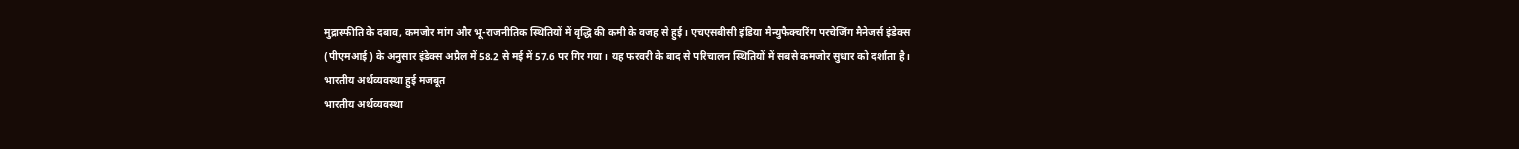मुद्रास्फीति के दबाव, कमजोर मांग और भू-राजनीतिक स्थितियों में वृद्धि की कमी के वजह से हुई। एचएसबीसी इंडिया मैन्युफैक्चरिंग परचेजिंग मैनेजर्स इंडेक्स (पीएमआई) के अनुसार इंडेक्स अप्रैल में 58.2 से मई में 57.6 पर गिर गया। यह फरवरी के बाद से परिचालन स्थितियों में सबसे कमजोर सुधार को दर्शाता है।
भारतीय अर्थव्यवस्था हुई मजबूत
भारतीय अर्थव्यवस्था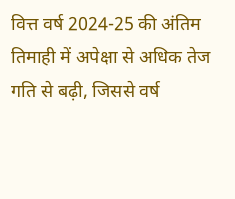वित्त वर्ष 2024-25 की अंतिम तिमाही में अपेक्षा से अधिक तेज गति से बढ़ी, जिससे वर्ष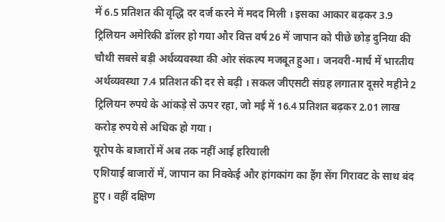में 6.5 प्रतिशत की वृद्धि दर दर्ज करने में मदद मिली । इसका आकार बढ़कर 3.9 ट्रिलियन अमेरिकी डॉलर हो गया और वित्त वर्ष 26 में जापान को पीछे छोड़ दुनिया की चौथी सबसे बड़ी अर्थव्यवस्था की ओर संकल्प मजबूत हुआ। जनवरी-मार्च में भारतीय अर्थव्यवस्था 7.4 प्रतिशत की दर से बढ़ी । सकल जीएसटी संग्रह लगातार दूसरे महीने 2 ट्रिलियन रुपये के आंकड़े से ऊपर रहा, जो मई में 16.4 प्रतिशत बढ़कर 2.01 लाख करोड़ रुपये से अधिक हो गया।
यूरोप के बाजारों में अब तक नहीं आई हरियाली
एशियाई बाजारों में, जापान का निक्केई और हांगकांग का हैंग सेंग गिरावट के साथ बंद हुए। वहीं दक्षिण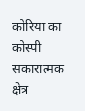कोरिया का कोस्पी सकारात्मक क्षेत्र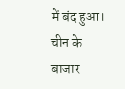में बंद हुआ। चीन के बाजार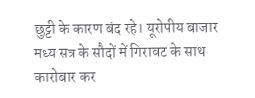छुट्टी के कारण बंद रहे। यूरोपीय बाजार मध्य सत्र के सौदों में गिरावट के साथ कारोबार कर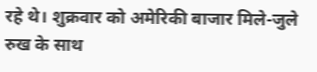रहे थे। शुक्रवार को अमेरिकी बाजार मिले-जुले रुख के साथ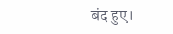बंद हुए।